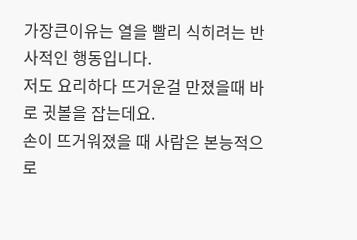가장큰이유는 열을 빨리 식히려는 반사적인 행동입니다.
저도 요리하다 뜨거운걸 만졌을때 바로 귓볼을 잡는데요.
손이 뜨거워졌을 때 사람은 본능적으로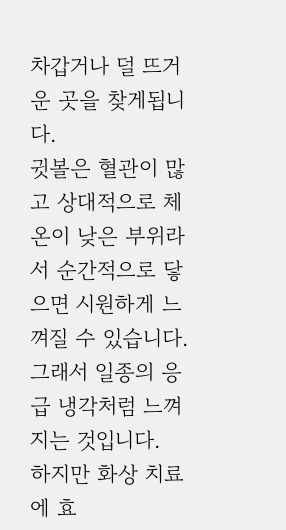차갑거나 덜 뜨거운 곳을 찾게됩니다.
귓볼은 혈관이 많고 상대적으로 체온이 낮은 부위라서 순간적으로 닿으면 시원하게 느껴질 수 있습니다.
그래서 일종의 응급 냉각처럼 느껴지는 것입니다.
하지만 화상 치료에 효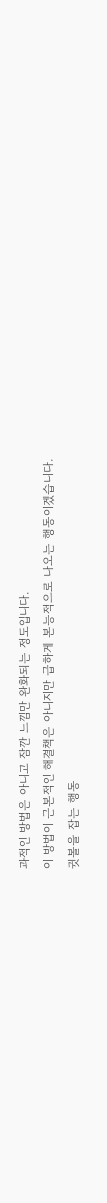과적인 방법은 아니고 잠깐 느낌만 완화되는 정도입니다.
이 방법이 근본적인 해결책은 아니지만 급하게 본능적으로 나오는 행동이겠습니다.
귓볼을 잡는 행동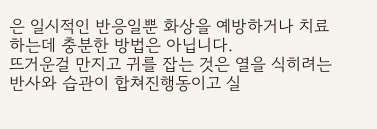은 일시적인 반응일뿐 화상을 예방하거나 치료하는데 충분한 방법은 아닙니다.
뜨거운걸 만지고 귀를 잡는 것은 열을 식히려는 반사와 습관이 합쳐진행동이고 실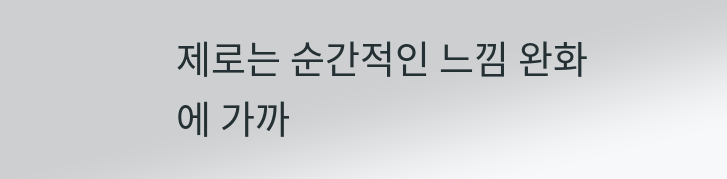제로는 순간적인 느낌 완화에 가까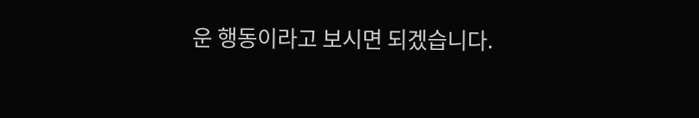운 행동이라고 보시면 되겠습니다.